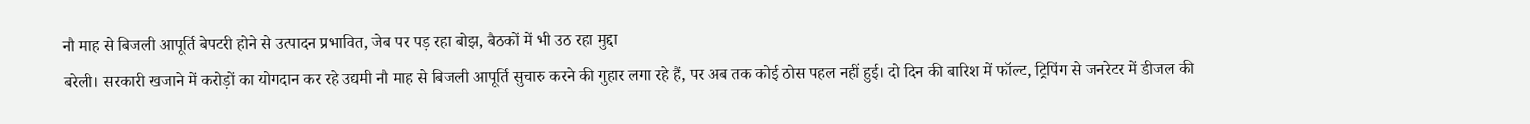नौ माह से बिजली आपूर्ति बेपटरी होने से उत्पादन प्रभावित, जेब पर पड़ रहा बोझ, बैठकों में भी उठ रहा मुद्दा
बरेली। सरकारी खजाने में करोड़ों का योगदान कर रहे उद्यमी नौ माह से बिजली आपूर्ति सुचारु करने की गुहार लगा रहे हैं, पर अब तक कोई ठोस पहल नहीं हुई। दो दिन की बारिश में फॉल्ट, ट्रिपिंग से जनरेटर में डीजल की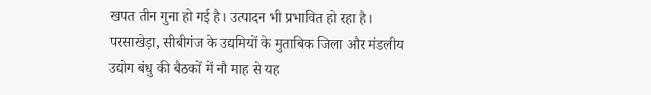खपत तीन गुना हो गई है। उत्पादन भी प्रभावित हो रहा है।
परसाखेड़ा, सीबीगंज के उद्यमियों के मुताबिक जिला और मंडलीय उद्योग बंधु की बैठकों में नौ माह से यह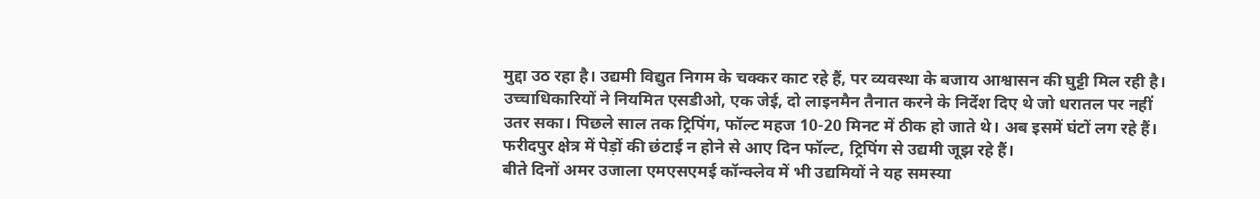मुद्दा उठ रहा है। उद्यमी विद्युत निगम के चक्कर काट रहे हैं, पर व्यवस्था के बजाय आश्वासन की घुट्टी मिल रही है। उच्चाधिकारियों ने नियमित एसडीओ, एक जेई, दो लाइनमैन तैनात करने के निर्देश दिए थे जो धरातल पर नहीं उतर सका। पिछले साल तक ट्रिपिंग, फॉल्ट महज 10-20 मिनट में ठीक हो जाते थे। अब इसमें घंटों लग रहे हैं। फरीदपुर क्षेत्र में पेड़ों की छंटाई न होने से आए दिन फॉल्ट, ट्रिपिंग से उद्यमी जूझ रहे हैं।
बीते दिनों अमर उजाला एमएसएमई कॉन्क्लेव में भी उद्यमियों ने यह समस्या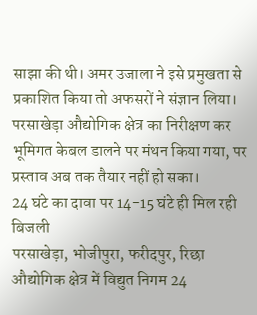साझा की थी। अमर उजाला ने इसे प्रमुखता से प्रकाशित किया तो अफसरों ने संज्ञान लिया। परसाखेड़ा औद्योगिक क्षेत्र का निरीक्षण कर भूमिगत केबल डालने पर मंथन किया गया, पर प्रस्ताव अब तक तैयार नहीं हो सका।
24 घंटे का दावा पर 14-15 घंटे ही मिल रही बिजली
परसाखेड़ा, भोजीपुरा, फरीदपुर, रिछा औद्योगिक क्षेत्र में विद्युत निगम 24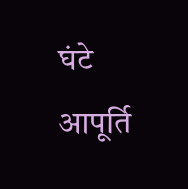घंटे आपूर्ति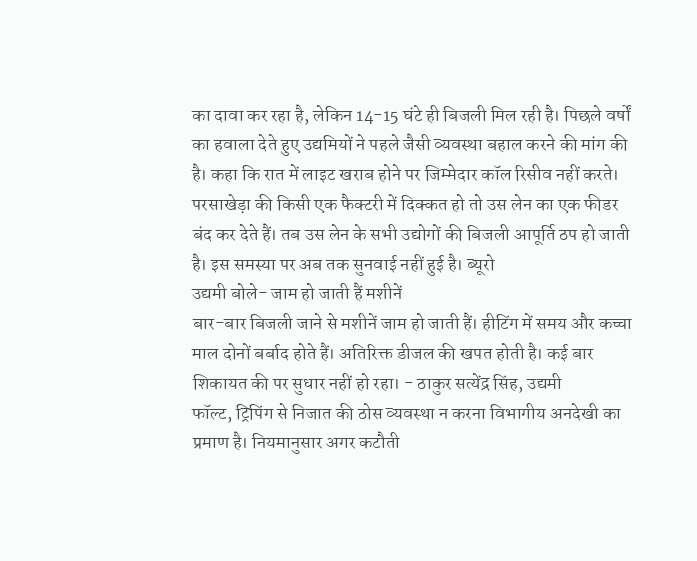का दावा कर रहा है, लेकिन 14-15 घंटे ही बिजली मिल रही है। पिछले वर्षों का हवाला देते हुए उद्यमियों ने पहले जैसी व्यवस्था बहाल करने की मांग की है। कहा कि रात में लाइट खराब होने पर जिम्मेदार कॉल रिसीव नहीं करते। परसाखेड़ा की किसी एक फैक्टरी में दिक्कत हो तो उस लेन का एक फीडर बंद कर देते हैं। तब उस लेन के सभी उद्योगों की बिजली आपूर्ति ठप हो जाती है। इस समस्या पर अब तक सुनवाई नहीं हुई है। ब्यूरो
उद्यमी बोले- जाम हो जाती हैं मशीनें
बार-बार बिजली जाने से मशीनें जाम हो जाती हैं। हीटिंग में समय और कच्चा माल दोनों बर्बाद होते हैं। अतिरिक्त डीजल की खपत होती है। कई बार शिकायत की पर सुधार नहीं हो रहा। - ठाकुर सत्येंद्र सिंह, उद्यमी
फॉल्ट, ट्रिपिंग से निजात की ठोस व्यवस्था न करना विभागीय अनदेखी का प्रमाण है। नियमानुसार अगर कटौती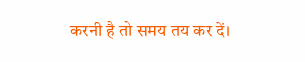करनी है तो समय तय कर दें।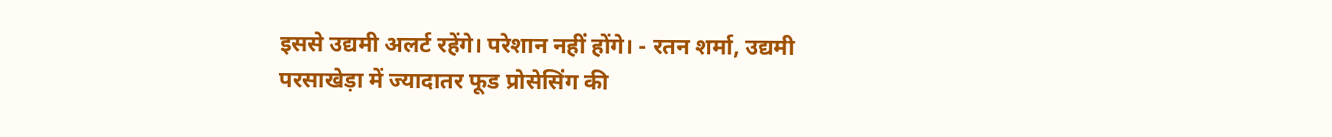इससे उद्यमी अलर्ट रहेंगे। परेशान नहीं होंगे। - रतन शर्मा, उद्यमी
परसाखेड़ा में ज्यादातर फूड प्रोसेसिंग की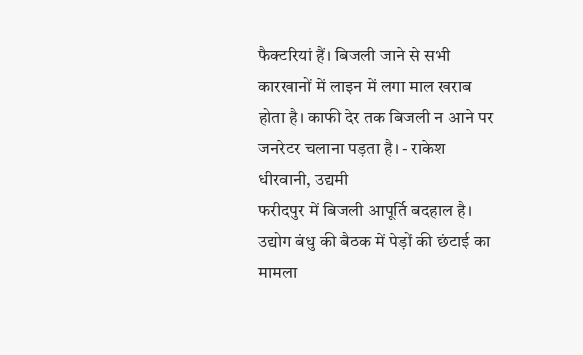फैक्टरियां हैं। बिजली जाने से सभी कारखानों में लाइन में लगा माल खराब होता है। काफी देर तक बिजली न आने पर जनरेटर चलाना पड़ता है। - राकेश धीरवानी, उद्यमी
फरीदपुर में बिजली आपूर्ति बदहाल है। उद्योग बंधु की बैठक में पेड़ों की छंटाई का मामला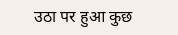उठा पर हुआ कुछ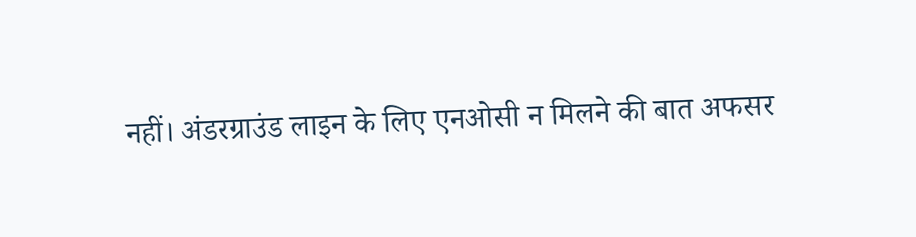नहीं। अंडरग्राउंड लाइन के लिए एनओसी न मिलने की बात अफसर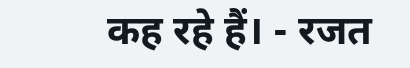कह रहे हैं। - रजत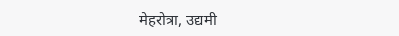मेहरोत्रा, उद्यमी